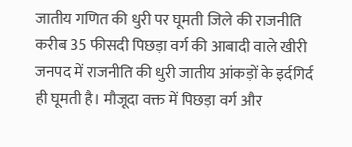जातीय गणित की धुरी पर घूमती जिले की राजनीति
करीब 35 फीसदी पिछड़ा वर्ग की आबादी वाले खीरी जनपद में राजनीति की धुरी जातीय आंकड़ों के इर्दगिर्द ही घूमती है। मौजूदा वक्त में पिछड़ा वर्ग और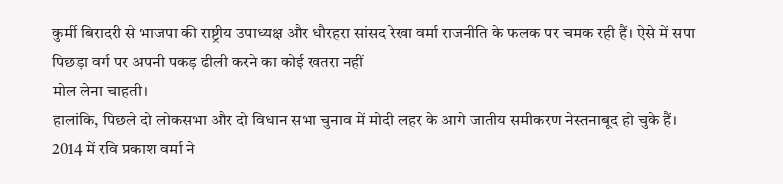कुर्मी बिरादरी से भाजपा की राष्ट्रीय उपाध्यक्ष और धौरहरा सांसद रेखा वर्मा राजनीति के फलक पर चमक रही हैं। ऐसे में सपा पिछड़ा वर्ग पर अपनी पकड़ ढीली करने का कोई खतरा नहीं
मोल लेना चाहती।
हालांकि, पिछले दो लोकसभा और दो विधान सभा चुनाव में मोदी लहर के आगे जातीय समीकरण नेस्तनाबूद हो चुके हैं। 2014 में रवि प्रकाश वर्मा ने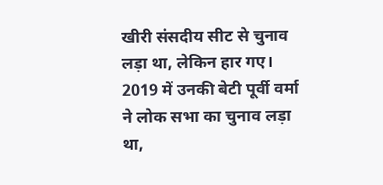खीरी संसदीय सीट से चुनाव लड़ा था, लेकिन हार गए। 2019 में उनकी बेटी पूर्वी वर्मा ने लोक सभा का चुनाव लड़ा था,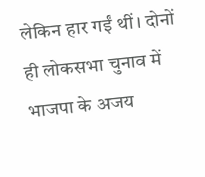लेकिन हार गईं थीं। दोनों ही लोकसभा चुनाव में भाजपा के अजय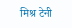मिश्र टेनी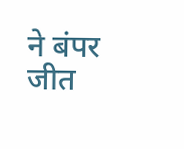ने बंपर जीत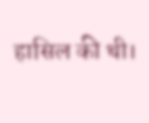हासिल की थी।